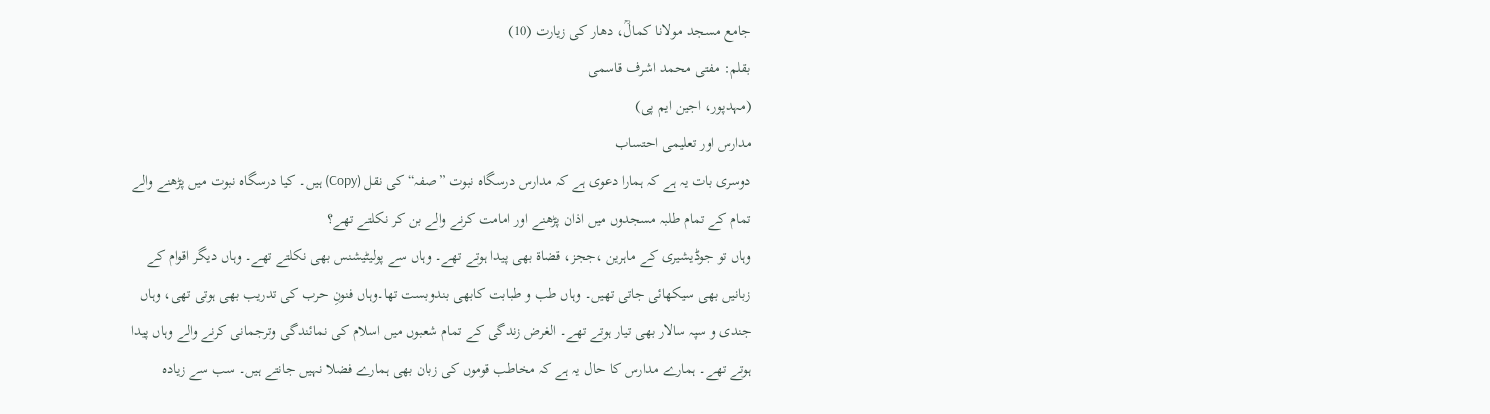جامع مسجد مولانا کمالؒ، دھار کی زیارت (10)
بقلم: مفتی محمد اشرف قاسمی
(مہدپور، اجین ایم پی)
مدارس اور تعلیمی احتساب
دوسری بات یہ ہے کہ ہمارا دعوی ہے کہ مدارس درسگاہ نبوت ”صفہ“ کی نقل (Copy) ہیں۔ کیا درسگاہ نبوت میں پڑھنے والے تمام کے تمام طلبہ مسجدوں میں اذان پڑھنے اور امامت کرنے والے بن کر نکلتے تھے؟
وہاں تو جوڈیشیری کے ماہرین ،ججز، قضاۃ بھی پیدا ہوتے تھے۔ وہاں سے پولیٹیشنس بھی نکلتے تھے۔ وہاں دیگر اقوام کے زبانیں بھی سیکھائی جاتی تھیں۔ وہاں طب و طبابت کابھی بندوبست تھا۔وہاں فنونِ حرب کی تدریب بھی ہوتی تھی، وہاں جندی و سپہ سالار بھی تیار ہوتے تھے۔ الغرض زندگی کے تمام شعبوں میں اسلام کی نمائندگی وترجمانی کرنے والے وہاں پیدا ہوتے تھے۔ ہمارے مدارس کا حال یہ ہے کہ مخاطب قوموں کی زبان بھی ہمارے فضلا نہیں جانتے ہیں۔ سب سے زیادہ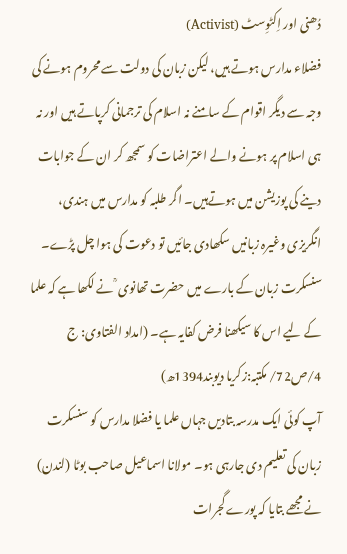دُھنی اور اِکٹوِسٹ (Activist)
فضلاء مدارس ہوتے ہیں، لیکن زبان کی دولت سے محروم ہونے کی وجہ سے دیگر اقوام کے سامنے نہ اسلام کی ترجمانی کرپاتے ہیں اور نہ ہی اسلام پر ہونے والے اعتراضات کو سمجھ کر ان کے جوابات دینے کی پوزیشن میں ہوتےہیں۔ اگر طلبہ کو مدارس میں ہندی، انگریزی وغیرہ زبانیں سکھادی جائیں تو دعوت کی ہوا چل پڑے۔ سنسکرت زبان کے بارے میں حضرت تھانوی ؒ نے لکھا ہے کہ علما کے لیے اس کا سیکھنا فرض کفایہ ہے۔ (امداد الفتاوی: ج 4/ص72/ مکتبہ:زکریا دیوبند1394ھ)
آپ کوئی ایک مدرسہ بتادیں جہاں علما یا فضلا مدارس کو سنسکرت زبان کی تعلیم دی جارہی ہو۔ مولانا اسماعیل صاحب بوٹا (لندن) نے مجھے بتایا کہ پورے گجرات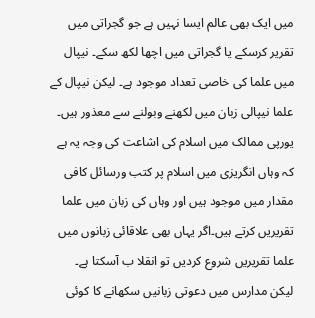میں ایک بھی عالم ایسا نہیں ہے جو گجراتی میں تقریر کرسکے یا گجراتی میں اچھا لکھ سکے۔ نیپال میں علما کی خاصی تعداد موجود ہے۔ لیکن نیپال کے علما نیپالی زبان میں لکھنے وبولنے سے معذور ہیں۔
یورپی ممالک میں اسلام کی اشاعت کی وجہ یہ ہے کہ وہاں انگریزی میں اسلام پر کتب ورسائل کافی مقدار میں موجود ہیں اور وہاں کی زبان میں علما تقریریں کرتے ہیں۔اگر یہاں بھی علاقائی زبانوں میں علما تقریریں شروع کردیں تو انقلا ب آسکتا ہے۔ لیکن مدارس میں دعوتی زبانیں سکھانے کا کوئی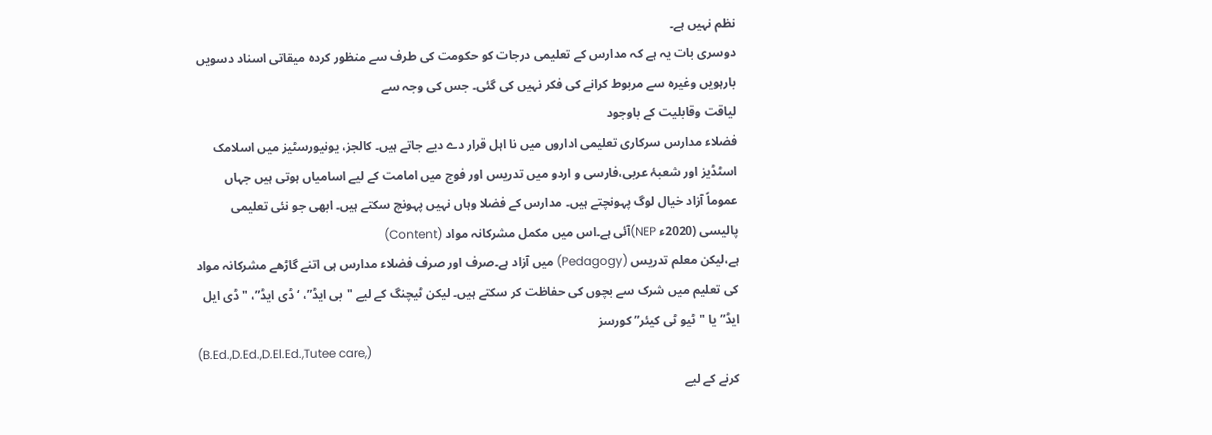نظم نہیں ہے۔
دوسری بات یہ ہے کہ مدارس کے تعلیمی درجات کو حکومت کی طرف سے منظور کردہ میقاتی اسناد دسویں بارہویں وغیرہ سے مربوط کرانے کی فکر نہیں کی گئی۔ جس کی وجہ سے
لیاقت وقابلیت کے باوجود
فضلاء مدارس سرکاری تعلیمی اداروں میں نا اہل قرار دے دیے جاتے ہیں۔ کالجز، یونیورسٹیز میں اسلامک اسٹڈیز اور شعبۂ عربی،فارسی و اردو میں تدریس اور فوج میں امامت کے لیے اسامیاں ہوتی ہیں جہاں عموماً آزاد خیال لوگ پہونچتے ہیں۔ مدارس کے فضلا وہاں نہیں پہونچ سکتے ہیں۔ ابھی جو نئی تعلیمی پالیسی (2020ء NEP)آئی ہے۔اس میں مکمل مشرکانہ مواد (Content)
ہے،لیکن معلم تدریس (Pedagogy) میں آزاد ہے۔صرف اور صرف فضلاء مدارس ہی اتنے گاڑھے مشرکانہ مواد کی تعلیم میں شرک سے بچوں کی حفاظت کر سکتے ہیں۔ لیکن ٹیچنگ کے لیے "بی ایڈ”، ‘ڈی ایڈ”، "ڈی ایل ایڈ” یا "ٹیو ٹی کیئر” کورسز
(B.Ed.,D.Ed.,D.El.Ed.,Tutee care,)
کرنے کے لیے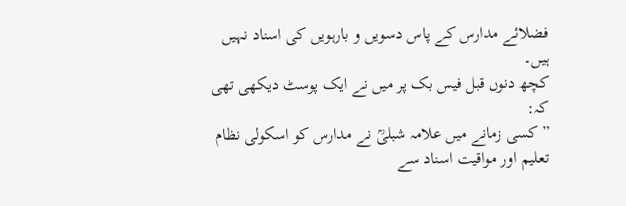فضلائے مدارس کے پاس دسویں و بارہویں کی اسناد نہیں ہیں۔
کچھ دنوں قبل فیس بک پر میں نے ایک پوسٹ دیکھی تھی کہ:
”کسی زمانے میں علامہ شبلیؒ نے مدارس کو اسکولی نظام تعلیم اور مواقیت اسناد سے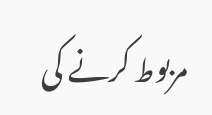مربوط کرنے کی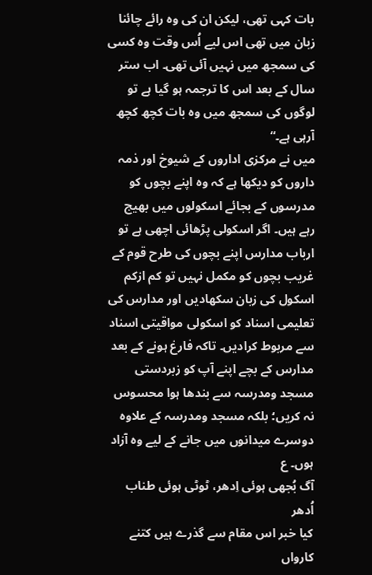بات کہی تھی، لیکن ان کی وہ رائے چائنا زبان میں تھی اس لیے اُس وقت وہ کسی کی سمجھ میں نہیں آئی تھی۔ اب ستر سال کے بعد اس کا ترجمہ ہو گیا ہے تو لوگوں کی سمجھ میں وہ بات کچھ کچھ آرہی ہے۔“
میں نے مرکزی اداروں کے شیوخ اور ذمہ داروں کو دیکھا ہے کہ وہ اپنے بچوں کو مدرسوں کے بجائے اسکولوں میں بھیج رہے ہیں۔ اگر اسکولی پڑھائی اچھی ہے تو ارباب مدارس اپنے بچوں کی طرح قوم کے غریب بچوں کو مکمل نہیں تو کم ازکم اسکول کی زبان سکھادیں اور مدارس کی تعلیمی اسناد کو اسکولی مواقیتی اسناد سے مربوط کرادیں۔ تاکہ فارغ ہونے کے بعد مدارس کے بچے اپنے آپ کو زبردستی مسجد ومدرسہ سے بندھا ہوا محسوس نہ کریں؛ بلکہ مسجد ومدرسہ کے علاوہ دوسرے میدانوں میں جانے کے لیے وہ آزاد ہوں۔ ع
آگ بُجھی ہوئی اِدھر، ٹوٹی ہوئی طناب اُدھر
کیا خبر اس مقام سے گذرے ہیں کتنے کارواں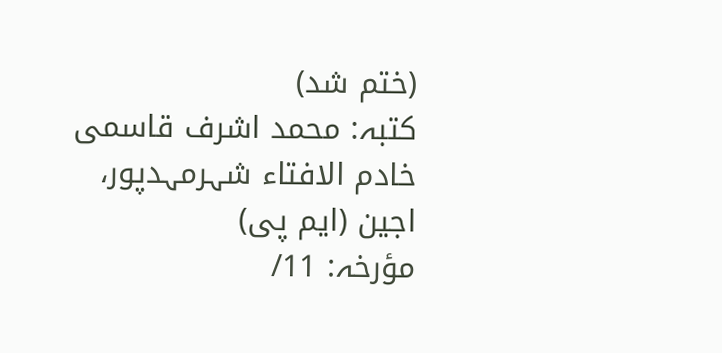(ختم شد)
کتبہ: محمد اشرف قاسمی
خادم الافتاء شہرمہدپور، اجین (ایم پی)
مؤرخہ: 11/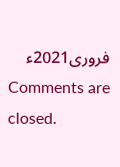فروری2021ء
Comments are closed.